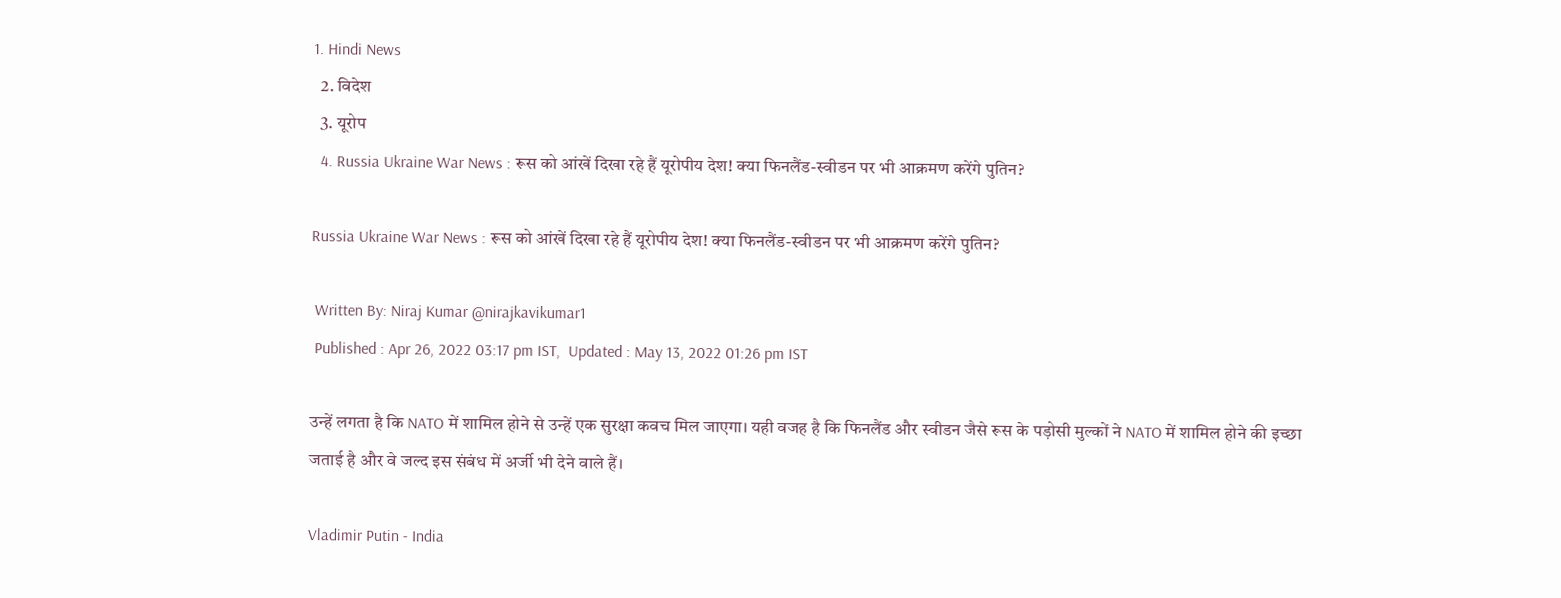1. Hindi News
  2. विदेश
  3. यूरोप
  4. Russia Ukraine War News : रूस को आंखें दिखा रहे हैं यूरोपीय देश! क्या फिनलैंड-स्वीडन पर भी आक्रमण करेंगे पुतिन?

Russia Ukraine War News : रूस को आंखें दिखा रहे हैं यूरोपीय देश! क्या फिनलैंड-स्वीडन पर भी आक्रमण करेंगे पुतिन?

 Written By: Niraj Kumar @nirajkavikumar1
 Published : Apr 26, 2022 03:17 pm IST,  Updated : May 13, 2022 01:26 pm IST

उन्हें लगता है कि NATO में शामिल होने से उन्हें एक सुरक्षा कवच मिल जाएगा। यही वजह है कि फिनलैंड और स्वीडन जैसे रूस के पड़ोसी मुल्कों ने NATO में शामिल होने की इच्छा जताई है और वे जल्द इस संबंध में अर्जी भी देने वाले हैं।

Vladimir Putin - India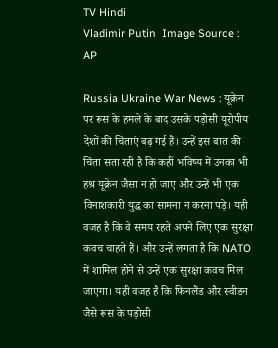TV Hindi
Vladimir Putin  Image Source : AP

Russia Ukraine War News : यूक्रेन पर रूस के हमले के बाद उसके पड़ोसी यूरोपीय देशों की चिंताएं बढ़ गई हैं। उन्हें इस बात की चिंता सता रही है कि कहीं भविष्य में उनका भी हश्र यूक्रेन जैसा न हो जाए और उन्हें भी एक विनाशकारी युद्ध का सामना न करना पड़े। यही वजह है कि वे समय रहते अपने लिए एक सुरक्षा कवच चाहते हैं। और उन्हें लगता है कि NATO में शामिल होने से उन्हें एक सुरक्षा कवच मिल जाएगा। यही वजह है कि फिनलैंड और स्वीडन जैसे रूस के पड़ोसी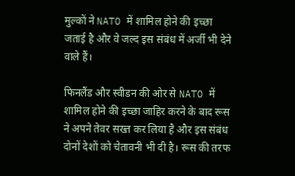मुल्कों ने NATO में शामिल होने की इच्छा जताई है और वे जल्द इस संबंध में अर्जी भी देने वाले हैं।

फिनलैंड और स्वीडन की ओर से NATO में शामिल होने की इच्छा जाहिर करने के बाद रूस ने अपने तेवर सख्त कर लिया है और इस संबंध दोनों देशों को चेतावनी भी दी है। रूस की तरफ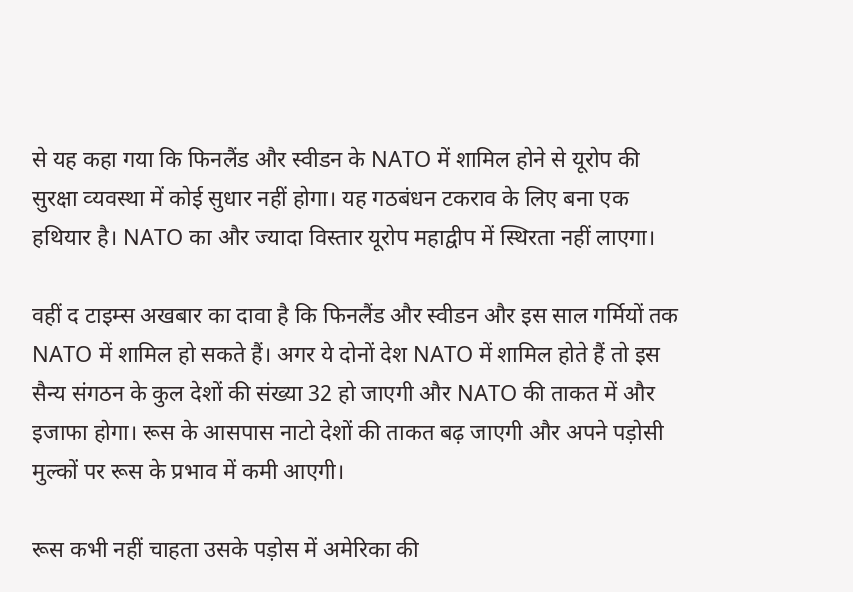से यह कहा गया कि फिनलैंड और स्वीडन के NATO में शामिल होने से यूरोप की सुरक्षा व्‍यवस्‍था में कोई सुधार नहीं होगा। यह गठबंधन टकराव के लिए बना एक हथियार है। NATO का और ज्‍यादा विस्‍तार यूरोप महाद्वीप में स्थिरता नहीं लाएगा।

वहीं द टाइम्‍स अखबार का दावा है कि फिनलैंड और स्‍वीडन और इस साल गर्मियों तक NATO में शामिल हो सकते हैं। अगर ये दोनों देश NATO में शामिल होते हैं तो इस सैन्‍य संगठन के कुल देशों की संख्‍या 32 हो जाएगी और NATO की ताकत में और इजाफा होगा। रूस के आसपास नाटो देशों की ताकत बढ़ जाएगी और अपने पड़ोसी मुल्कों पर रूस के प्रभाव में कमी आएगी।

रूस कभी नहीं चाहता उसके पड़ोस में अमेरिका की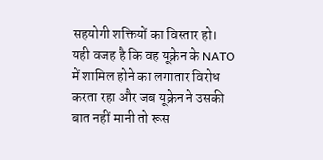सहयोगी शक्तियों का विस्तार हो। यही वजह है कि वह यूक्रेन के NATO में शामिल होने का लगातार विरोध करता रहा और जब यूक्रेन ने उसकी बात नहीं मानी तो रूस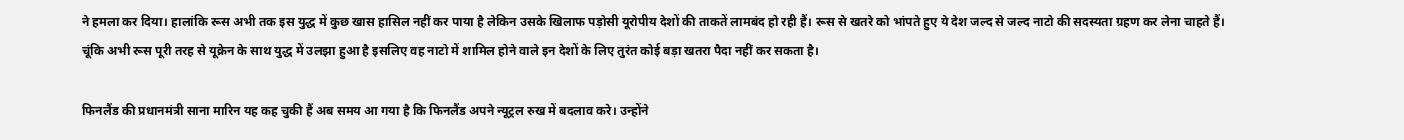ने हमला कर दिया। हालांकि रूस अभी तक इस युद्ध में कुछ खास हासिल नहीं कर पाया है लेकिन उसके खिलाफ पड़ोसी यूरोपीय देशों की ताकतें लामबंद हो रही हैं। रूस से खतरे को भांपते हुए ये देश जल्द से जल्द नाटो की सदस्यता ग्रहण कर लेना चाहते हैं। चूंकि अभी रूस पूरी तरह से यूक्रेन के साथ युद्ध में उलझा हुआ है इसलिए वह नाटो में शामिल होने वाले इन देशों के लिए तुरंत कोई बड़ा खतरा पैदा नहीं कर सकता है।

फिनलैंड की प्रधानमंत्री साना मारिन यह कह चुकी हैं अब समय आ गया है कि फिनलैंड अपने न्‍यूट्रल रुख में बदलाव करे। उन्‍होंने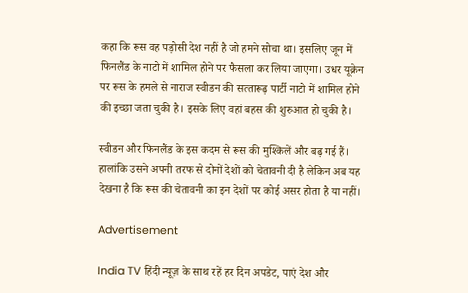कहा कि रूस वह पड़ोसी देश नहीं है जो हमने सोचा था। इसलिए जून में फिनलैंड के नाटो में शामिल होने पर फैसला कर लिया जाएगा। उधर यूक्रेन पर रूस के हमले से नाराज स्‍वीडन की सत्‍तारूढ़ पार्टी नाटो में शामिल होने की इच्छा जता चुकी है। इसके लिए वहां बहस की शुरुआत हो चुकी है।

स्वीडन और फिनलैंड के इस कदम से रूस की मुश्किलें और बढ़ गई हैं। हालांकि उसने अपनी तरफ से दोनों देशों को चेतावनी दी है लेकिन अब यह देखना है कि रूस की चेतावनी का इन देशों पर कोई असर होता है या नहीं।

Advertisement

India TV हिंदी न्यूज़ के साथ रहें हर दिन अपडेट, पाएं देश और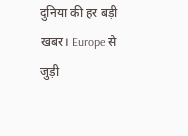दुनिया की हर बड़ी खबर। Europe से जुड़ी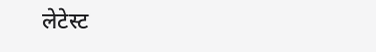लेटेस्ट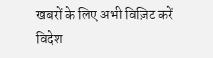खबरों के लिए अभी विज़िट करें विदेश